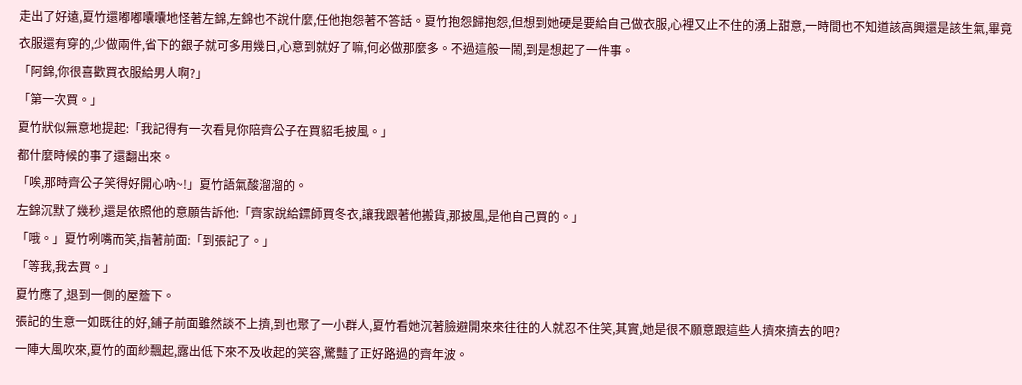走出了好遠,夏竹還嘟嘟囔囔地怪著左錦,左錦也不說什麼,任他抱怨著不答話。夏竹抱怨歸抱怨,但想到她硬是要給自己做衣服,心裡又止不住的湧上甜意,一時間也不知道該高興還是該生氣,畢竟衣服還有穿的,少做兩件,省下的銀子就可多用幾日,心意到就好了嘛,何必做那麼多。不過這般一鬧,到是想起了一件事。
「阿錦,你很喜歡買衣服給男人啊?」
「第一次買。」
夏竹狀似無意地提起:「我記得有一次看見你陪齊公子在買貂毛披風。」
都什麼時候的事了還翻出來。
「唉,那時齊公子笑得好開心吶~!」夏竹語氣酸溜溜的。
左錦沉默了幾秒,還是依照他的意願告訴他:「齊家說給鏢師買冬衣,讓我跟著他搬貨,那披風,是他自己買的。」
「哦。」夏竹咧嘴而笑,指著前面:「到張記了。」
「等我,我去買。」
夏竹應了,退到一側的屋簷下。
張記的生意一如既往的好,鋪子前面雖然談不上擠,到也聚了一小群人,夏竹看她沉著臉避開來來往往的人就忍不住笑,其實,她是很不願意跟這些人擠來擠去的吧?
一陣大風吹來,夏竹的面紗飄起,露出低下來不及收起的笑容,驚豔了正好路過的齊年波。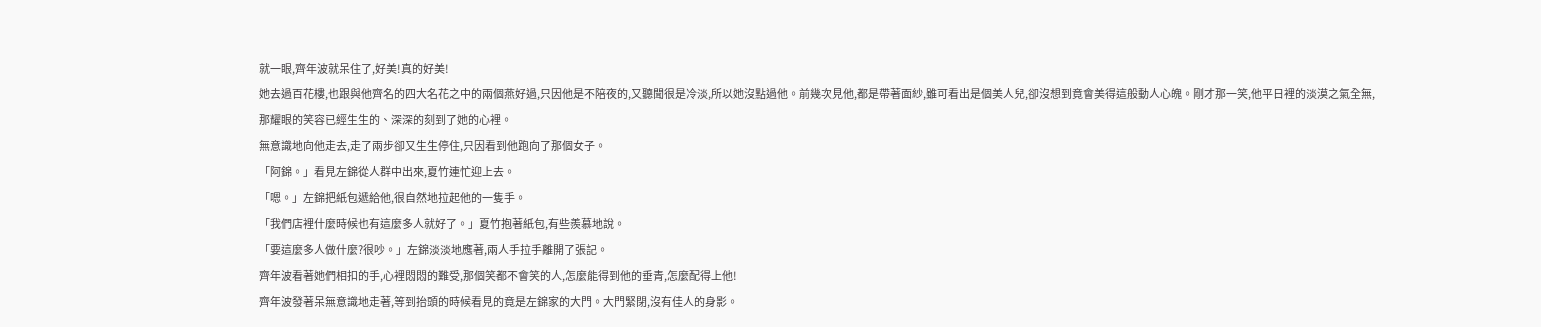就一眼,齊年波就呆住了,好美!真的好美!
她去過百花樓,也跟與他齊名的四大名花之中的兩個燕好過,只因他是不陪夜的,又聽聞很是冷淡,所以她沒點過他。前幾次見他,都是帶著面紗,雖可看出是個美人兒,卻沒想到竟會美得這般動人心魄。剛才那一笑,他平日裡的淡漠之氣全無,那耀眼的笑容已經生生的、深深的刻到了她的心裡。
無意識地向他走去,走了兩步卻又生生停住,只因看到他跑向了那個女子。
「阿錦。」看見左錦從人群中出來,夏竹連忙迎上去。
「嗯。」左錦把紙包遞給他,很自然地拉起他的一隻手。
「我們店裡什麼時候也有這麼多人就好了。」夏竹抱著紙包,有些羨慕地說。
「要這麼多人做什麼?很吵。」左錦淡淡地應著,兩人手拉手離開了張記。
齊年波看著她們相扣的手,心裡悶悶的難受,那個笑都不會笑的人,怎麼能得到他的垂青,怎麼配得上他!
齊年波發著呆無意識地走著,等到抬頭的時候看見的竟是左錦家的大門。大門緊閉,沒有佳人的身影。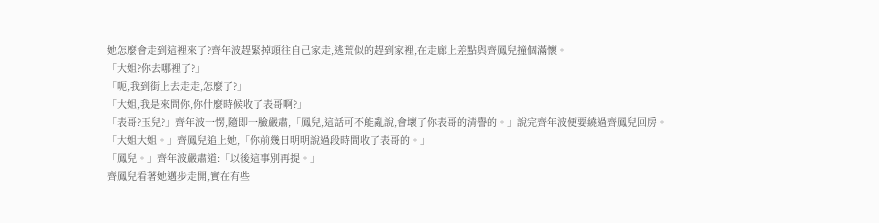她怎麼會走到這裡來了?齊年波趕緊掉頭往自己家走,逃荒似的趕到家裡,在走廊上差點與齊鳳兒撞個滿懷。
「大姐?你去哪裡了?」
「呃,我到街上去走走,怎麼了?」
「大姐,我是來問你,你什麼時候收了表哥啊?」
「表哥?玉兒?」齊年波一愣,隨即一臉嚴肅,「鳳兒,這話可不能亂說,會壞了你表哥的清譽的。」說完齊年波便要繞過齊鳳兒回房。
「大姐大姐。」齊鳳兒追上她,「你前幾日明明說過段時間收了表哥的。」
「鳳兒。」齊年波嚴肅道:「以後這事別再提。」
齊鳳兒看著她邁步走開,實在有些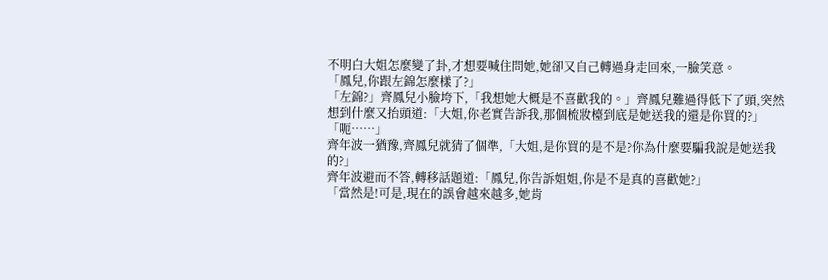不明白大姐怎麼變了卦,才想要喊住問她,她卻又自己轉過身走回來,一臉笑意。
「鳳兒,你跟左錦怎麼樣了?」
「左錦?」齊鳳兒小臉垮下,「我想她大概是不喜歡我的。」齊鳳兒難過得低下了頭,突然想到什麼又抬頭道:「大姐,你老實告訴我,那個梳妝檯到底是她送我的還是你買的?」
「呃……」
齊年波一猶豫,齊鳳兒就猜了個準,「大姐,是你買的是不是?你為什麼要騙我說是她送我的?」
齊年波避而不答,轉移話題道:「鳳兒,你告訴姐姐,你是不是真的喜歡她?」
「當然是!可是,現在的誤會越來越多,她肯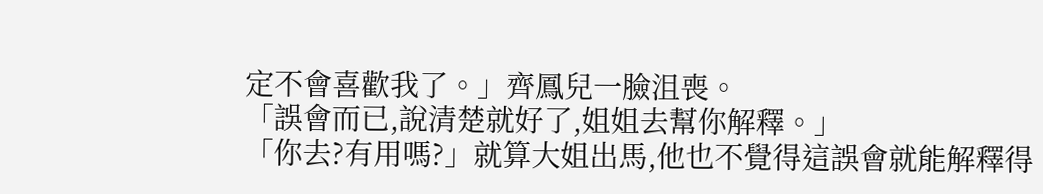定不會喜歡我了。」齊鳳兒一臉沮喪。
「誤會而已,說清楚就好了,姐姐去幫你解釋。」
「你去?有用嗎?」就算大姐出馬,他也不覺得這誤會就能解釋得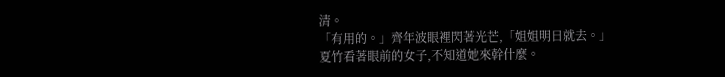清。
「有用的。」齊年波眼裡閃著光芒,「姐姐明日就去。」
夏竹看著眼前的女子,不知道她來幹什麼。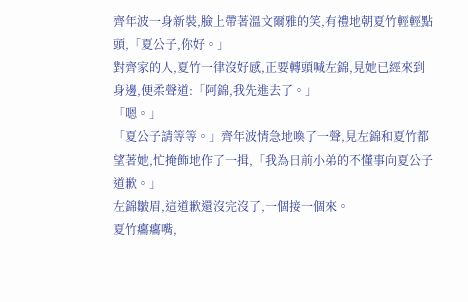齊年波一身新裝,臉上帶著溫文爾雅的笑,有禮地朝夏竹輕輕點頭,「夏公子,你好。」
對齊家的人,夏竹一律沒好感,正要轉頭喊左錦,見她已經來到身邊,便柔聲道:「阿錦,我先進去了。」
「嗯。」
「夏公子請等等。」齊年波情急地喚了一聲,見左錦和夏竹都望著她,忙掩飾地作了一揖,「我為日前小弟的不懂事向夏公子道歉。」
左錦皺眉,這道歉還沒完沒了,一個接一個來。
夏竹癟癟嘴,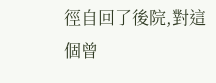徑自回了後院,對這個曾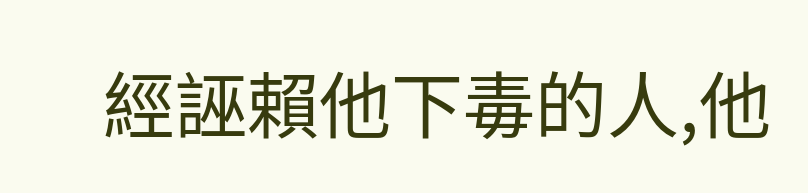經誣賴他下毒的人,他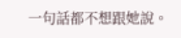一句話都不想跟她說。